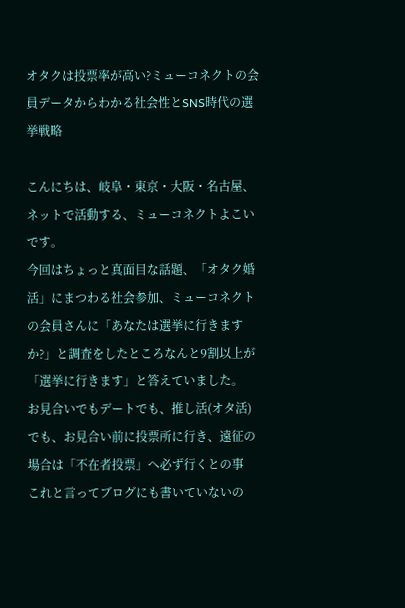オタクは投票率が高い?ミューコネクトの会員データからわかる社会性とSNS時代の選挙戦略

こんにちは、岐阜・東京・大阪・名古屋、ネットで活動する、ミューコネクトよこいです。
今回はちょっと真面目な話題、「オタク婚活」にまつわる社会参加、ミューコネクトの会員さんに「あなたは選挙に行きますか?」と調査をしたところなんと9割以上が「選挙に行きます」と答えていました。
お見合いでもデートでも、推し活(オタ活)でも、お見合い前に投票所に行き、遠征の場合は「不在者投票」へ必ず行くとの事
これと言ってブログにも書いていないの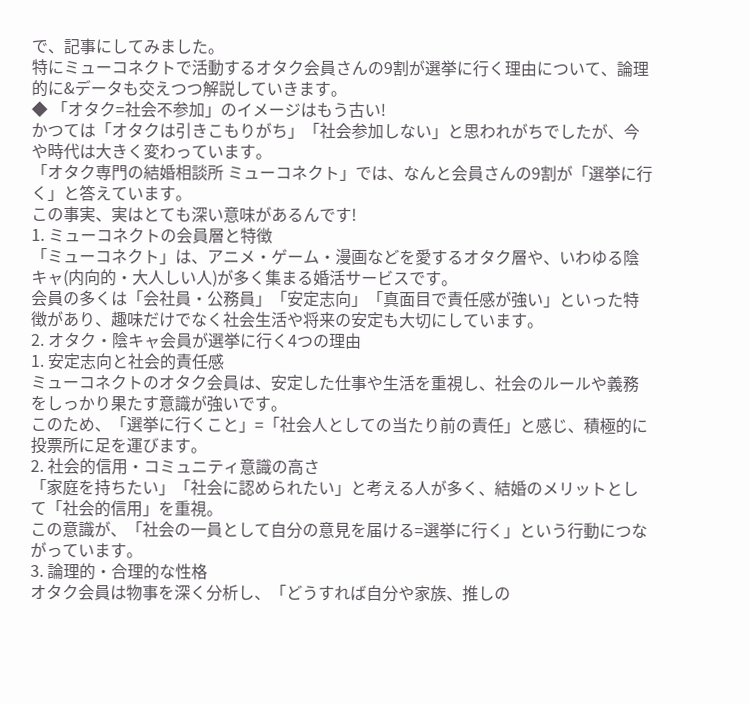で、記事にしてみました。
特にミューコネクトで活動するオタク会員さんの9割が選挙に行く理由について、論理的に&データも交えつつ解説していきます。
◆ 「オタク=社会不参加」のイメージはもう古い!
かつては「オタクは引きこもりがち」「社会参加しない」と思われがちでしたが、今や時代は大きく変わっています。
「オタク専門の結婚相談所 ミューコネクト」では、なんと会員さんの9割が「選挙に行く」と答えています。
この事実、実はとても深い意味があるんです!
1. ミューコネクトの会員層と特徴
「ミューコネクト」は、アニメ・ゲーム・漫画などを愛するオタク層や、いわゆる陰キャ(内向的・大人しい人)が多く集まる婚活サービスです。
会員の多くは「会社員・公務員」「安定志向」「真面目で責任感が強い」といった特徴があり、趣味だけでなく社会生活や将来の安定も大切にしています。
2. オタク・陰キャ会員が選挙に行く4つの理由
1. 安定志向と社会的責任感
ミューコネクトのオタク会員は、安定した仕事や生活を重視し、社会のルールや義務をしっかり果たす意識が強いです。
このため、「選挙に行くこと」=「社会人としての当たり前の責任」と感じ、積極的に投票所に足を運びます。
2. 社会的信用・コミュニティ意識の高さ
「家庭を持ちたい」「社会に認められたい」と考える人が多く、結婚のメリットとして「社会的信用」を重視。
この意識が、「社会の一員として自分の意見を届ける=選挙に行く」という行動につながっています。
3. 論理的・合理的な性格
オタク会員は物事を深く分析し、「どうすれば自分や家族、推しの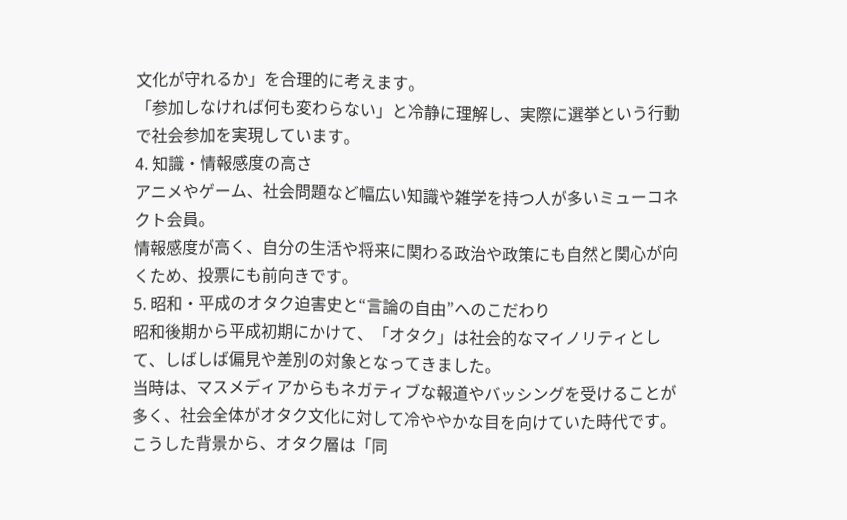文化が守れるか」を合理的に考えます。
「参加しなければ何も変わらない」と冷静に理解し、実際に選挙という行動で社会参加を実現しています。
4. 知識・情報感度の高さ
アニメやゲーム、社会問題など幅広い知識や雑学を持つ人が多いミューコネクト会員。
情報感度が高く、自分の生活や将来に関わる政治や政策にも自然と関心が向くため、投票にも前向きです。
5. 昭和・平成のオタク迫害史と“言論の自由”へのこだわり
昭和後期から平成初期にかけて、「オタク」は社会的なマイノリティとして、しばしば偏見や差別の対象となってきました。
当時は、マスメディアからもネガティブな報道やバッシングを受けることが多く、社会全体がオタク文化に対して冷ややかな目を向けていた時代です。
こうした背景から、オタク層は「同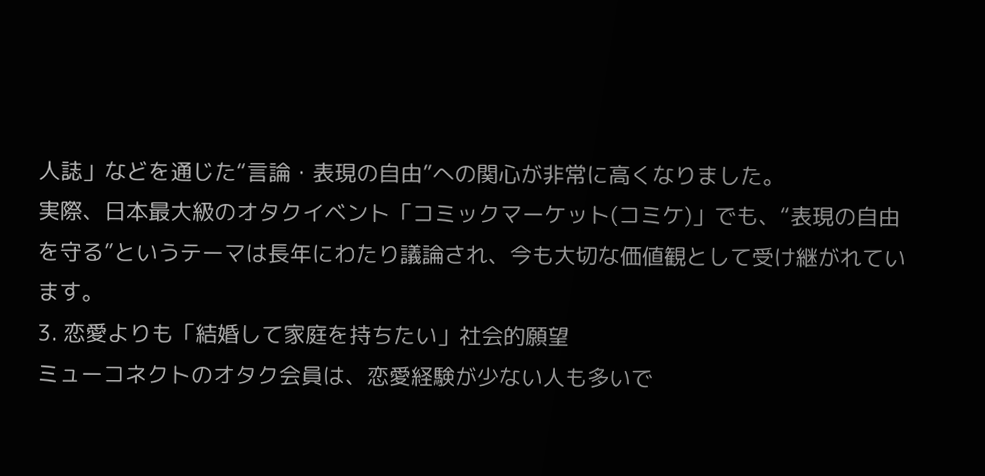人誌」などを通じた“言論・表現の自由”への関心が非常に高くなりました。
実際、日本最大級のオタクイベント「コミックマーケット(コミケ)」でも、“表現の自由を守る”というテーマは長年にわたり議論され、今も大切な価値観として受け継がれています。
3. 恋愛よりも「結婚して家庭を持ちたい」社会的願望
ミューコネクトのオタク会員は、恋愛経験が少ない人も多いで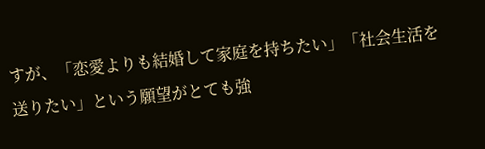すが、「恋愛よりも結婚して家庭を持ちたい」「社会生活を送りたい」という願望がとても強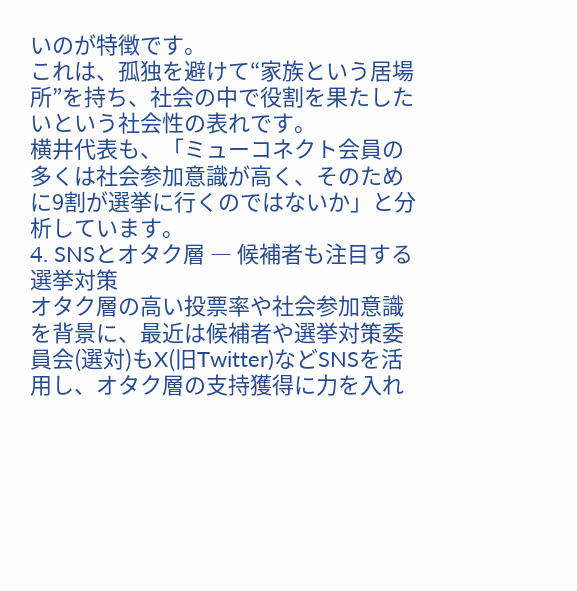いのが特徴です。
これは、孤独を避けて“家族という居場所”を持ち、社会の中で役割を果たしたいという社会性の表れです。
横井代表も、「ミューコネクト会員の多くは社会参加意識が高く、そのために9割が選挙に行くのではないか」と分析しています。
4. SNSとオタク層 ― 候補者も注目する選挙対策
オタク層の高い投票率や社会参加意識を背景に、最近は候補者や選挙対策委員会(選対)もX(旧Twitter)などSNSを活用し、オタク層の支持獲得に力を入れ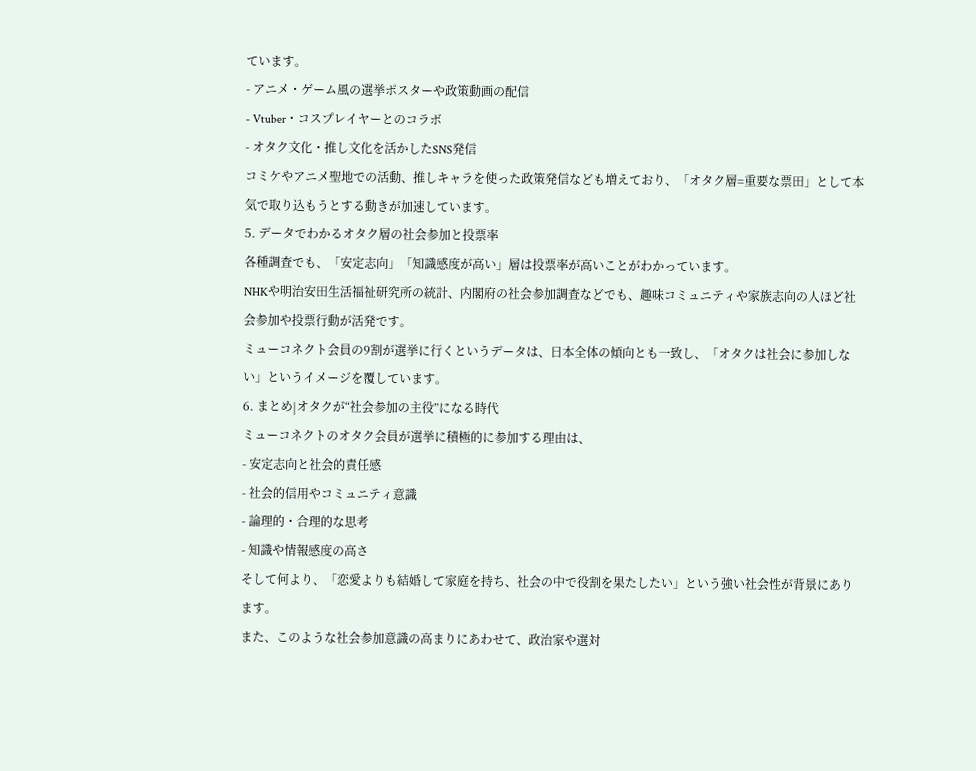ています。
- アニメ・ゲーム風の選挙ポスターや政策動画の配信
- Vtuber・コスプレイヤーとのコラボ
- オタク文化・推し文化を活かしたSNS発信
コミケやアニメ聖地での活動、推しキャラを使った政策発信なども増えており、「オタク層=重要な票田」として本気で取り込もうとする動きが加速しています。
5. データでわかるオタク層の社会参加と投票率
各種調査でも、「安定志向」「知識感度が高い」層は投票率が高いことがわかっています。
NHKや明治安田生活福祉研究所の統計、内閣府の社会参加調査などでも、趣味コミュニティや家族志向の人ほど社会参加や投票行動が活発です。
ミューコネクト会員の9割が選挙に行くというデータは、日本全体の傾向とも一致し、「オタクは社会に参加しない」というイメージを覆しています。
6. まとめ|オタクが“社会参加の主役”になる時代
ミューコネクトのオタク会員が選挙に積極的に参加する理由は、
- 安定志向と社会的責任感
- 社会的信用やコミュニティ意識
- 論理的・合理的な思考
- 知識や情報感度の高さ
そして何より、「恋愛よりも結婚して家庭を持ち、社会の中で役割を果たしたい」という強い社会性が背景にあります。
また、このような社会参加意識の高まりにあわせて、政治家や選対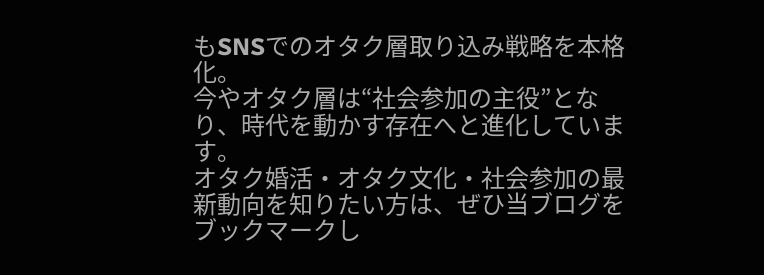もSNSでのオタク層取り込み戦略を本格化。
今やオタク層は“社会参加の主役”となり、時代を動かす存在へと進化しています。
オタク婚活・オタク文化・社会参加の最新動向を知りたい方は、ぜひ当ブログをブックマークし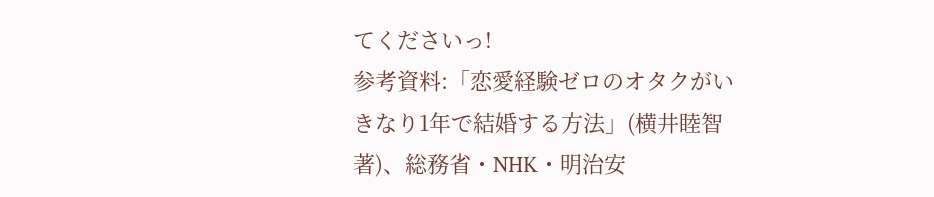てくださいっ!
参考資料:「恋愛経験ゼロのオタクがいきなり1年で結婚する方法」(横井睦智著)、総務省・NHK・明治安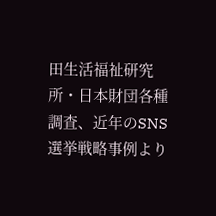田生活福祉研究所・日本財団各種調査、近年のSNS選挙戦略事例より